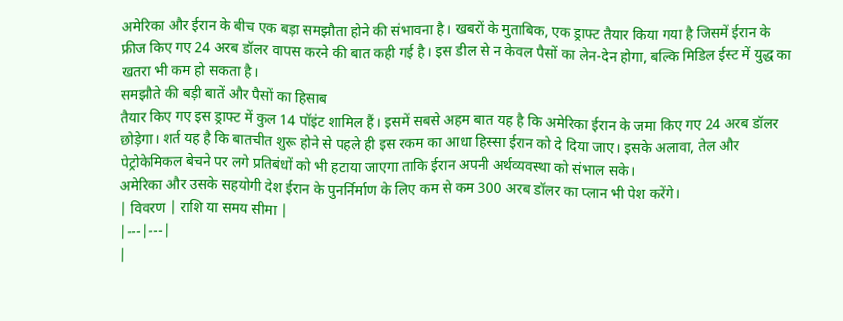अमेरिका और ईरान के बीच एक बड़ा समझौता होने की संभावना है। खबरों के मुताबिक, एक ड्राफ्ट तैयार किया गया है जिसमें ईरान के फ्रीज किए गए 24 अरब डॉलर वापस करने की बात कही गई है। इस डील से न केवल पैसों का लेन-देन होगा, बल्कि मिडिल ईस्ट में युद्ध का खतरा भी कम हो सकता है।
समझौते की बड़ी बातें और पैसों का हिसाब
तैयार किए गए इस ड्राफ्ट में कुल 14 पॉइंट शामिल हैं। इसमें सबसे अहम बात यह है कि अमेरिका ईरान के जमा किए गए 24 अरब डॉलर छोड़ेगा। शर्त यह है कि बातचीत शुरू होने से पहले ही इस रकम का आधा हिस्सा ईरान को दे दिया जाए। इसके अलावा, तेल और पेट्रोकेमिकल बेचने पर लगे प्रतिबंधों को भी हटाया जाएगा ताकि ईरान अपनी अर्थव्यवस्था को संभाल सके।
अमेरिका और उसके सहयोगी देश ईरान के पुनर्निर्माण के लिए कम से कम 300 अरब डॉलर का प्लान भी पेश करेंगे।
| विवरण | राशि या समय सीमा |
|---|---|
|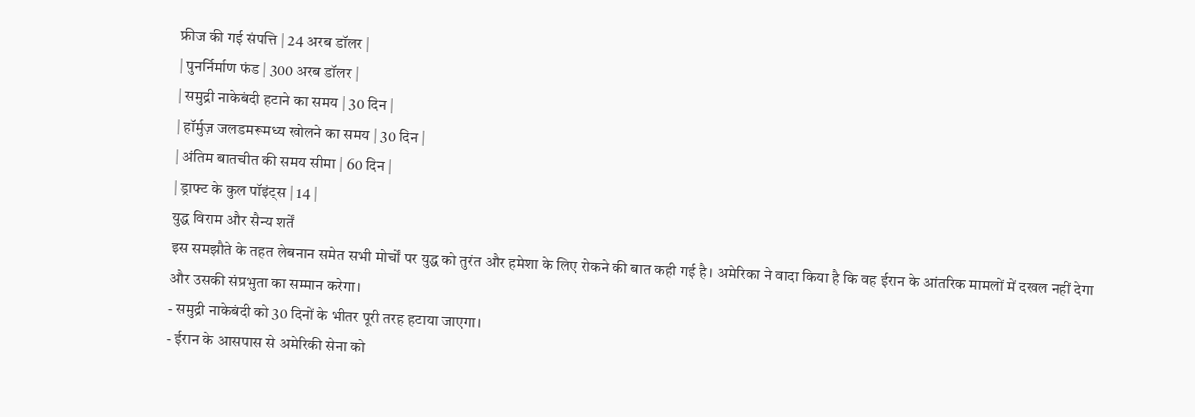फ्रीज की गई संपत्ति | 24 अरब डॉलर |
| पुनर्निर्माण फंड | 300 अरब डॉलर |
| समुद्री नाकेबंदी हटाने का समय | 30 दिन |
| हॉर्मुज़ जलडमरूमध्य खोलने का समय | 30 दिन |
| अंतिम बातचीत की समय सीमा | 60 दिन |
| ड्राफ्ट के कुल पॉइंट्स | 14 |
युद्ध विराम और सैन्य शर्तें
इस समझौते के तहत लेबनान समेत सभी मोर्चों पर युद्ध को तुरंत और हमेशा के लिए रोकने की बात कही गई है। अमेरिका ने वादा किया है कि वह ईरान के आंतरिक मामलों में दखल नहीं देगा और उसकी संप्रभुता का सम्मान करेगा।
- समुद्री नाकेबंदी को 30 दिनों के भीतर पूरी तरह हटाया जाएगा।
- ईरान के आसपास से अमेरिकी सेना को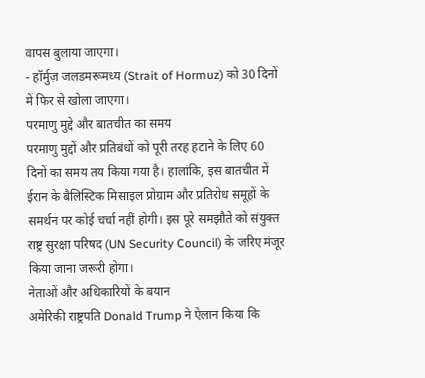वापस बुलाया जाएगा।
- हॉर्मुज़ जलडमरूमध्य (Strait of Hormuz) को 30 दिनों में फिर से खोला जाएगा।
परमाणु मुद्दे और बातचीत का समय
परमाणु मुद्दों और प्रतिबंधों को पूरी तरह हटाने के लिए 60 दिनों का समय तय किया गया है। हालांकि, इस बातचीत में ईरान के बैलिस्टिक मिसाइल प्रोग्राम और प्रतिरोध समूहों के समर्थन पर कोई चर्चा नहीं होगी। इस पूरे समझौते को संयुक्त राष्ट्र सुरक्षा परिषद (UN Security Council) के जरिए मंजूर किया जाना जरूरी होगा।
नेताओं और अधिकारियों के बयान
अमेरिकी राष्ट्रपति Donald Trump ने ऐलान किया कि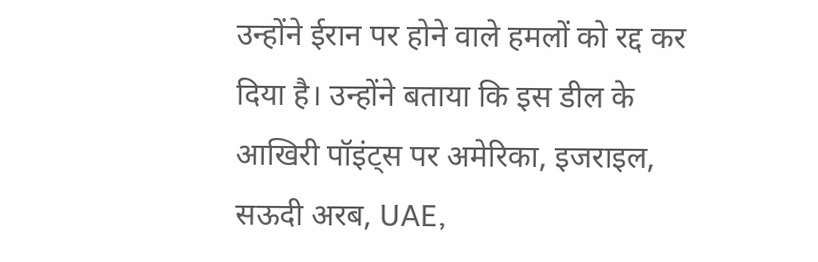उन्होंने ईरान पर होने वाले हमलों को रद्द कर दिया है। उन्होंने बताया कि इस डील के आखिरी पॉइंट्स पर अमेरिका, इजराइल, सऊदी अरब, UAE,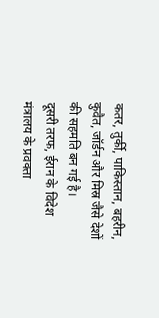कतर, तुर्की, पाकिस्तान, बहरीन, कुवैत, जॉर्डन और मिस्र जैसे देशों की सहमति बन गई है।
दूसरी तरफ, ईरान के विदेश मंत्रालय के प्रवक्ता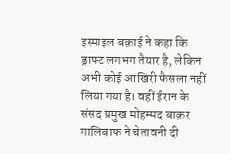इस्माइल बक़ाई ने कहा कि ड्राफ्ट लगभग तैयार है, लेकिन अभी कोई आखिरी फैसला नहीं लिया गया है। वहीं ईरान के संसद प्रमुख मोहम्मद बाक़र गालिबाफ ने चेतावनी दी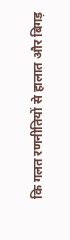कि गलत रणनीतियों से हालात और बिगड़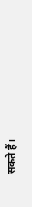सकते हैं।